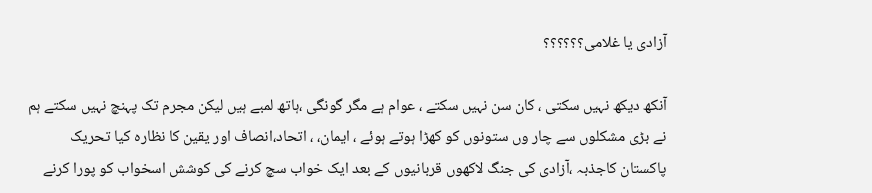آزادی یا غلامی؟؟؟؟؟؟

آنکھ دیکھ نہیں سکتی ، کان سن نہیں سکتے ، عوام ہے مگر گونگی ،ہاتھ لمبے ہیں لیکن مجرم تک پہنچ نہیں سکتے ہم نے بڑی مشکلوں سے چار وں ستونوں کو کھڑا ہوتے ہوئے ، ایمان، ، اتحاد،انصاف اور یقین کا نظارہ کیا تحریک پاکستان کاجذبہ ،آزادی کی جنگ لاکھوں قربانیوں کے بعد ایک خواب سچ کرنے کی کوشش اسخواب کو پورا کرنے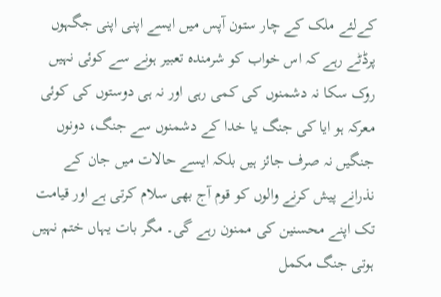کےلئے ملک کے چار ستون آپس میں ایسے اپنی اپنی جگہوں پرڈٹے رہے کہ اس خواب کو شرمندہ تعبیر ہونے سے کوئی نہیں روک سکا نہ دشمنوں کی کمی رہی اور نہ ہی دوستوں کی کوئی معرکہ ہو ایا کی جنگ یا خدا کے دشمنوں سے جنگ، دونوں جنگیں نہ صرف جائز ہیں بلکہ ایسے حالات میں جان کے نذرانے پیش کرنے والوں کو قوم آج بھی سلام کرتی ہے اور قیامت تک اپنے محسنین کی ممنون رہے گی۔ مگر بات یہاں ختم نہیں ہوتی جنگ مکمل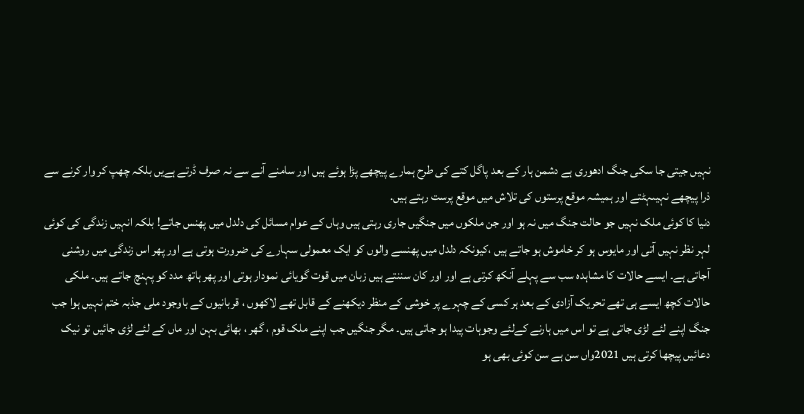نہیں جیتی جا سکی جنگ ادھوری ہے دشمن ہار کے بعد پاگل کتے کی طرح ہمارے پیچھے پڑا ہوئے ہیں اور سامنے آنے سے نہ صرف ڈرتے ہےیں بلکہ چھپ کر وار کرنے سے ذرا پیچھے نہیںہٹتے اور ہمیشہ موقع پرستوں کی تلاش میں موقع پرست رہتے ہیں.
دنیا کا کوئی ملک نہیں جو حالت جنگ میں نہ ہو اور جن ملکوں میں جنگیں جاری رہتی ہیں وہاں کے عوام مسائل کی دلدل میں پھنس جاتے! بلکہ انہیں زندگی کی کوئی لہر نظر نہیں آتی اور مایوس ہو کر خاموش ہو جاتے ہیں ،کیونکہ دلدل میں پھنسے والوں کو ایک معمولی سہارے کی ضرورت ہوتی ہے اور پھر اس زندگی میں روشنی آجاتی ہے۔ ایسے حالات کا مشاہدہ سب سے پہلے آنکھ کرتی ہے اور اور کان سننتے ہیں زبان میں قوت گویائی نمودار ہوتی اور پھر ہاتھ مدد کو پہنچ جاتے ہیں۔ ملکی حالات کچھ ایسے ہی تھے تحریک آزادی کے بعد ہر کسی کے چہرے پر خوشی کے منظر دیکھنے کے قابل تھے لاکھوں ، قربانیوں کے باوجود ملی جذبہ ختم نہیں ہوا جب جنگ اپنے لئے لڑی جاتی ہے تو اس میں ہارنے کےلئے وجوہات پیدا ہو جاتی ہیں۔ مگر جنگیں جب اپنے ملک قوم ، گھر ، بھائی بہن اور ماں کے لئے لڑی جائیں تو نیک دعائیں پیچھا کرتی ہیں 2021واں سن ہے سن کوئی بھی ہو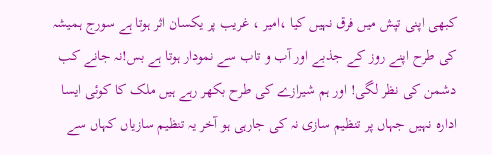کبھی اپنی تپش میں فرق نہیں کیا ،امیر ، غریب پر یکسان اثر ہوتا ہے سورج ہمیشہ کی طرح اپنے روز کے جذبے اور آب و تاب سے نمودار ہوتا ہے بس!نہ جانے کب دشمن کی نظر لگی! اور ہم شیرازے کی طرح بکھر رہے ہیں ملک کا کوئی ایسا ادارہ نہیں جہاں پر تنظیم سازی نہ کی جارہی ہو آخر یہ تنظیم سازیاں کہاں سے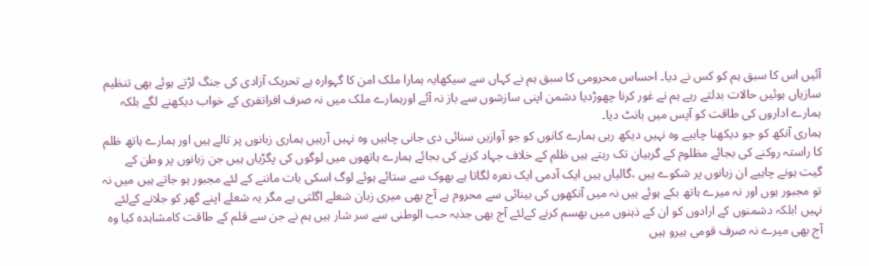آئیں اس کا سبق ہم کو کس نے دیا۔ احساس محرومی کا سبق ہم نے کہاں سے سیکھایہ ہمارا ملک امن کا گہوارہ ہے تحریک آزادی کی جنگ لڑتے ہوئے بھی تنظیم سازیاں ہوئیں حالات بدلتے رہے ہم نے غور کرنا چھوڑدیا دشمن اپنی سازشوں سے باز نہ آئے اورہمارے ملک میں نہ صرف افراتفری کے خواب دیکھنے لگے بلکہ ہمارے اداروں کی طاقت کو آپس میں بانٹ دیا۔
ہماری آنکھ کو جو دیکھنا چاہیے وہ نہیں دیکھ رہی ہمارے کانوں کو جو آوازیں سنائی دی جانی چاہیں وہ نہیں آرہیں ہماری زبانوں پر تالے ہیں اور ہمارے ہاتھ ظلم کا راستہ روکنے کی بجائے مظلوم کے گربیان تک رہتے ہیں ظلم کے خلاف جہاد کرنے کی بجائے ہمارے ہاتھوں میں لوگوں کی پگڑیاں ہیں جن زبانوں پر وطن کے گیت ہونے چاہیے ان زبانوں پر شکوے ہیں ،گالیاں ہیں ایک آدمی ایک نعرہ لگاتا ہے بھوک سے ستائے ہوئے لوگ اسکی بات ماننے کے لئے مجبور ہو جاتے ہیں میں نہ تو مجبور ہوں اور نہ میرے ہاتھ بکے ہوئے ہیں نہ میں آنکھوں کی بینائی سے محروم ہے آج بھی میری زبان شعلے اگلتی ہے مگر یہ شعلے اپنے گھر کو جلانے کےلئے نہیں !بلکہ دشمنوں کے ارادوں کو ان کے ذہنوں میں بھسم کرنے کےلئے آج بھی جذبہ حب الوطنی سے سر شار ہیں ہم نے جن سے قلم کے طاقت کامشاہدہ کیا وہ آج بھی میرے نہ صرف قومی ہیرو ہیں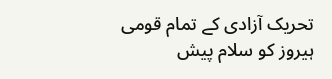تحریک آزادی کے تمام قومی ہیروز کو سلام پیش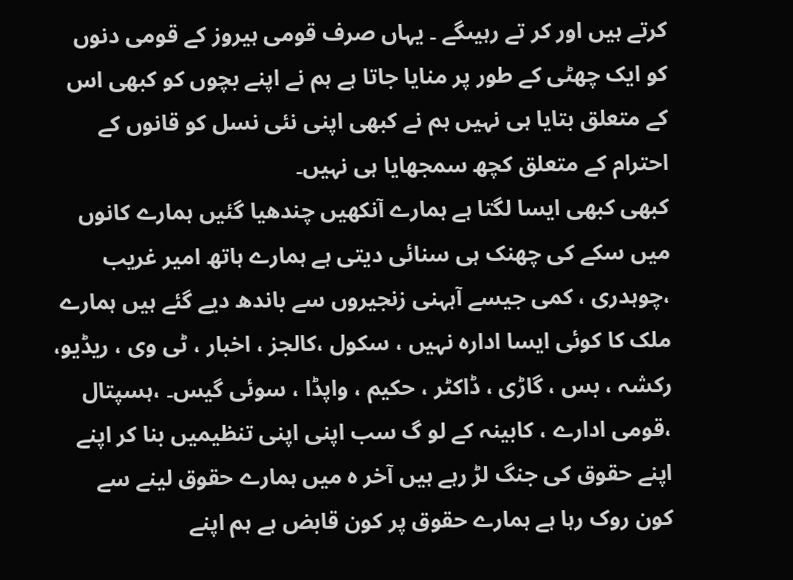کرتے ہیں اور کر تے رہیںگے ۔ یہاں صرف قومی ہیروز کے قومی دنوں کو ایک چھٹی کے طور پر منایا جاتا ہے ہم نے اپنے بچوں کو کبھی اس کے متعلق بتایا ہی نہیں ہم نے کبھی اپنی نئی نسل کو قانوں کے احترام کے متعلق کچھ سمجھایا ہی نہیں۔
کبھی کبھی ایسا لگتا ہے ہمارے آنکھیں چندھیا گئیں ہمارے کانوں میں سکے کی چھنک ہی سنائی دیتی ہے ہمارے ہاتھ امیر غریب ،چوہدری ، کمی جیسے آہہنی زنجیروں سے باندھ دیے گئے ہیں ہمارے ملک کا کوئی ایسا ادارہ نہیں ، سکول ،کالجز ، اخبار ، ٹی وی ، ریڈیو، رکشہ ، بس ، گاڑی ، ڈاکٹر ، حکیم ، واپڈا ، سوئی گیس۔ ،ہسپتال ،قومی ادارے ، کابینہ کے لو گ سب اپنی اپنی تنظیمیں بنا کر اپنے اپنے حقوق کی جنگ لڑ رہے ہیں آخر ہ میں ہمارے حقوق لینے سے کون روک رہا ہے ہمارے حقوق پر کون قابض ہے ہم اپنے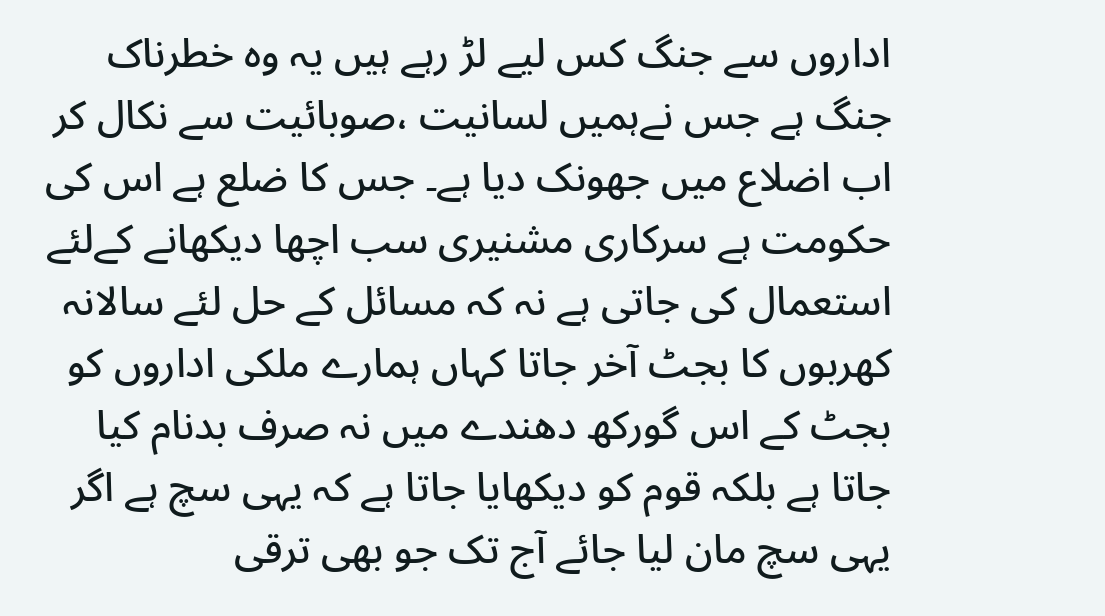اداروں سے جنگ کس لیے لڑ رہے ہیں یہ وہ خطرناک جنگ ہے جس نےہمیں لسانیت ،صوبائیت سے نکال کر اب اضلاع میں جھونک دیا ہے۔ جس کا ضلع ہے اس کی حکومت ہے سرکاری مشنیری سب اچھا دیکھانے کےلئے استعمال کی جاتی ہے نہ کہ مسائل کے حل لئے سالانہ کھربوں کا بجٹ آخر جاتا کہاں ہمارے ملکی اداروں کو بجٹ کے اس گورکھ دھندے میں نہ صرف بدنام کیا جاتا ہے بلکہ قوم کو دیکھایا جاتا ہے کہ یہی سچ ہے اگر یہی سچ مان لیا جائے آج تک جو بھی ترقی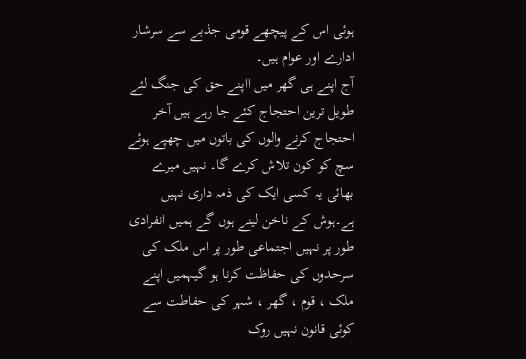ہوئی اس کے پیچھے قومی جذبے سے سرشار ادارے اور عوام ہیں۔
آج اپنے ہی گھر میں ااپنے حق کی جنگ لئے طویل ترین احتجاج کئے جا رہے ہیں آخر احتجاج کرنے والوں کی باتوں میں چھپے ہوئے سچ کو کون تلاش کرے گا۔ نہیں میرے بھائی یہ کسی ایک کی ذمہ داری نہیں ہے۔ہوش کے ناخن لینے ہوں گے ہمیں انفرادی طور پر نہیں اجتماعی طور پر اس ملک کی سرحدوں کی حفاظت کرنا ہو گیہمیں اپنے ملک ، قوم ، گھر ، شہر کی حفاطت سے کوئی قانون نہیں روک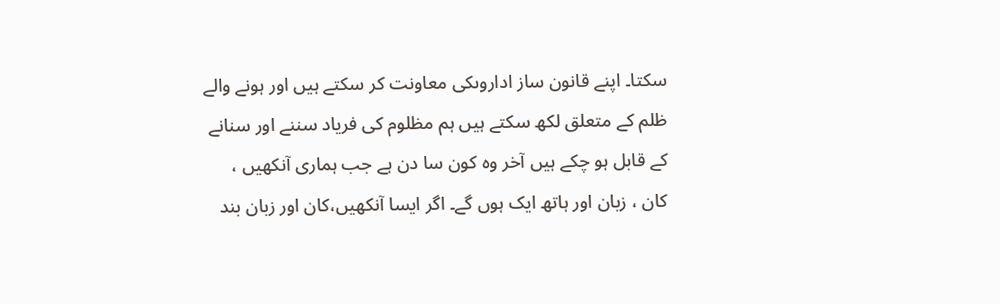سکتا۔ اپنے قانون ساز اداروںکی معاونت کر سکتے ہیں اور ہونے والے ظلم کے متعلق لکھ سکتے ہیں ہم مظلوم کی فریاد سننے اور سنانے کے قابل ہو چکے ہیں آخر وہ کون سا دن ہے جب ہماری آنکھیں ، کان ، زبان اور ہاتھ ایک ہوں گے۔ اگر ایسا آنکھیں،کان اور زبان بند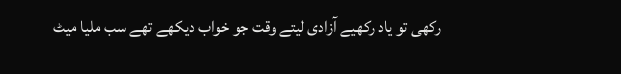رکھی تو یاد رکھیے آزادی لیتے وقت جو خواب دیکھے تھے سب ملیا میٹ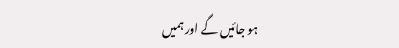ہو جائیں گے اور ہمیں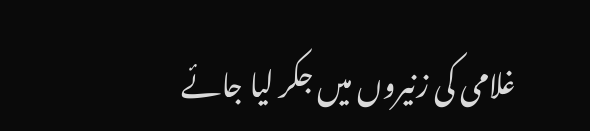غلامی کی زنیروں میں جکر لیا جائے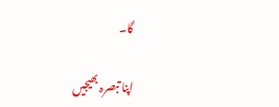گا۔

اپنا تبصرہ بھیجیں